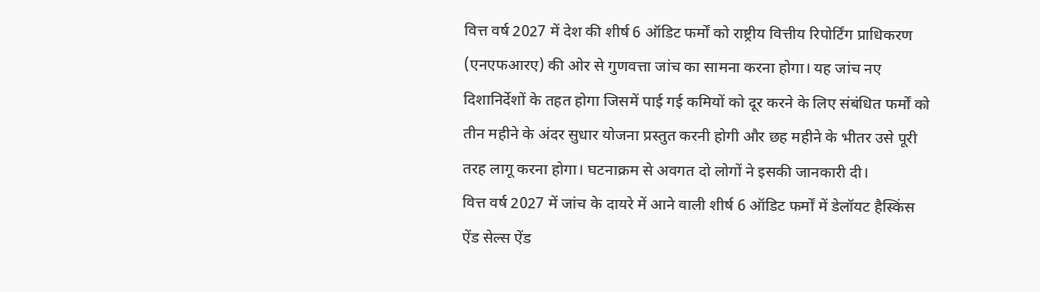वित्त वर्ष 2027 में देश की शीर्ष 6 ऑडिट फर्मों को राष्ट्रीय वित्तीय रिपोर्टिंग प्राधिकरण (एनएफआरए) की ओर से गुणवत्ता जांच का सामना करना होगा। यह जांच नए दिशानिर्देशों के तहत होगा जिसमें पाई गई कमियों को दूर करने के लिए संबंधित फर्मों को तीन महीने के अंदर सुधार योजना प्रस्तुत करनी होगी और छह महीने के भीतर उसे पूरी तरह लागू करना होगा। घटनाक्रम से अवगत दो लोगों ने इसकी जानकारी दी।
वित्त वर्ष 2027 में जांच के दायरे में आने वाली शीर्ष 6 ऑडिट फर्मों में डेलॉयट हैस्किंस ऐंड सेल्स ऐंड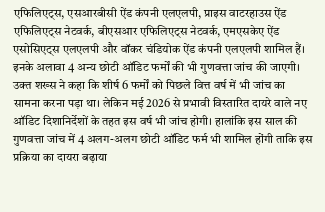एफिलिएट्स, एसआरबीसी ऐंड कंपनी एलएलपी, प्राइस वाटरहाउस ऐंड एफिलिएट्स नेटवर्क, बीएसआर एफिलिएट्स नेटवर्क, एमएसकेए ऐंड एसोसिएट्स एलएलपी और वॉकर चंडियोक ऐंड कंपनी एलएलपी शामिल हैं। इनके अलावा 4 अन्य छोटी ऑडिट फर्मों की भी गुणवत्ता जांच की जाएगी।
उक्त शख्स ने कहा कि शीर्ष 6 फर्मों को पिछले वित्त वर्ष में भी जांच का सामना करना पड़ा था। लेकिन मई 2026 से प्रभावी विस्तारित दायरे वाले नए ऑडिट दिशानिर्देशों के तहत इस वर्ष भी जांच होगी। हालांकि इस साल की गुणवत्ता जांच में 4 अलग-अलग छोटी ऑडिट फर्म भी शामिल होंगी ताकि इस प्रक्रिया का दायरा बढ़ाया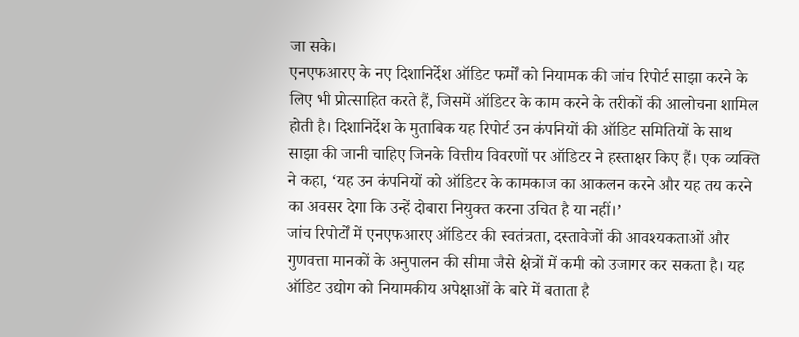जा सके।
एनएफआरए के नए दिशानिर्देश ऑडिट फर्मों को नियामक की जांच रिपोर्ट साझा करने के लिए भी प्रोत्साहित करते हैं, जिसमें ऑडिटर के काम करने के तरीकों की आलोचना शामिल होती है। दिशानिर्देश के मुताबिक यह रिपोर्ट उन कंपनियों की ऑडिट समितियों के साथ साझा की जानी चाहिए जिनके वित्तीय विवरणों पर ऑडिटर ने हस्ताक्षर किए हैं। एक व्यक्ति ने कहा, ‘यह उन कंपनियों को ऑडिटर के कामकाज का आकलन करने और यह तय करने का अवसर देगा कि उन्हें दोबारा नियुक्त करना उचित है या नहीं।’
जांच रिपोर्टों में एनएफआरए ऑडिटर की स्वतंत्रता, दस्तावेजों की आवश्यकताओं और गुणवत्ता मानकों के अनुपालन की सीमा जैसे क्षेत्रों में कमी को उजागर कर सकता है। यह ऑडिट उद्योग को नियामकीय अपेक्षाओं के बारे में बताता है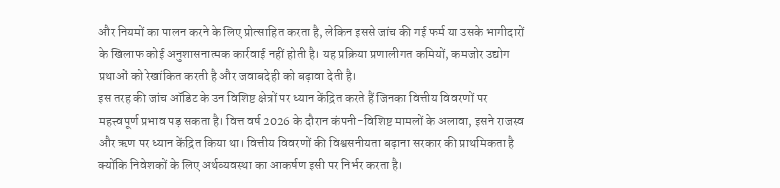और नियमों का पालन करने के लिए प्रोत्साहित करता है, लेकिन इससे जांच की गई फर्म या उसके भागीदारों के खिलाफ कोई अनुशासनात्मक कार्रवाई नहीं होती है। यह प्रक्रिया प्रणालीगत कमियों, कमजोर उद्योग प्रथाओं को रेखांकित करती है और जवाबदेही को बढ़ावा देती है।
इस तरह की जांच ऑडिट के उन विशिष्ट क्षेत्रों पर ध्यान केंद्रित करते हैं जिनका वित्तीय विवरणों पर महत्त्वपूर्ण प्रभाव पड़ सकता है। वित्त वर्ष 2026 के दौरान कंपनी-विशिष्ट मामलों के अलावा, इसने राजस्व और ऋण पर ध्यान केंद्रित किया था। वित्तीय विवरणों की विश्वसनीयता बढ़ाना सरकार की प्राथमिकता है क्योंकि निवेशकों के लिए अर्थव्यवस्था का आकर्षण इसी पर निर्भर करता है।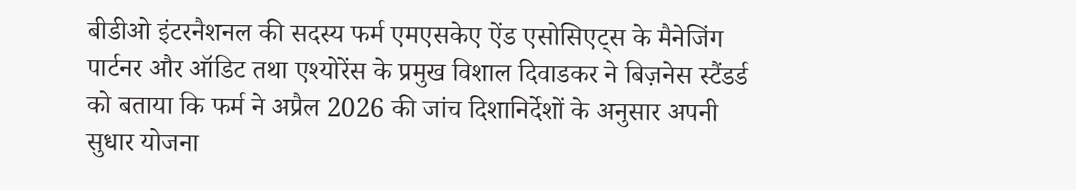बीडीओ इंटरनैशनल की सदस्य फर्म एमएसकेए ऐंड एसोसिएट्स के मैनेजिंग पार्टनर और ऑडिट तथा एश्योरेंस के प्रमुख विशाल दिवाडकर ने बिज़नेस स्टैंडर्ड को बताया कि फर्म ने अप्रैल 2026 की जांच दिशानिर्देशों के अनुसार अपनी सुधार योजना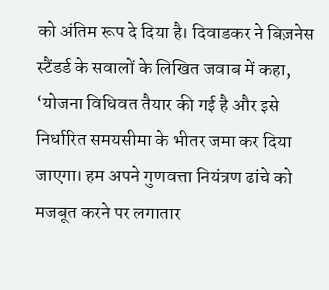को अंतिम रूप दे दिया है। दिवाडकर ने बिज़नेस स्टैंडर्ड के सवालों के लिखित जवाब में कहा, ‘योजना विधिवत तैयार की गई है और इसे निर्धारित समयसीमा के भीतर जमा कर दिया जाएगा। हम अपने गुणवत्ता नियंत्रण ढांचे को मजबूत करने पर लगातार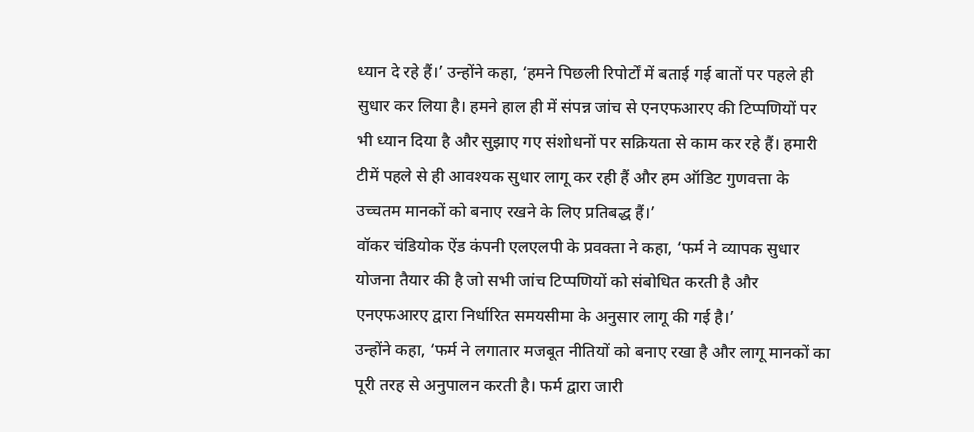ध्यान दे रहे हैं।’ उन्होंने कहा, ‘हमने पिछली रिपोर्टों में बताई गई बातों पर पहले ही सुधार कर लिया है। हमने हाल ही में संपन्न जांच से एनएफआरए की टिप्पणियों पर भी ध्यान दिया है और सुझाए गए संशोधनों पर सक्रियता से काम कर रहे हैं। हमारी टीमें पहले से ही आवश्यक सुधार लागू कर रही हैं और हम ऑडिट गुणवत्ता के उच्चतम मानकों को बनाए रखने के लिए प्रतिबद्ध हैं।’
वॉकर चंडियोक ऐंड कंपनी एलएलपी के प्रवक्ता ने कहा, ‘फर्म ने व्यापक सुधार योजना तैयार की है जो सभी जांच टिप्पणियों को संबोधित करती है और एनएफआरए द्वारा निर्धारित समयसीमा के अनुसार लागू की गई है।’
उन्होंने कहा, ‘फर्म ने लगातार मजबूत नीतियों को बनाए रखा है और लागू मानकों का पूरी तरह से अनुपालन करती है। फर्म द्वारा जारी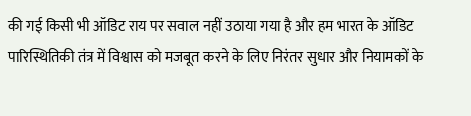की गई किसी भी ऑडिट राय पर सवाल नहीं उठाया गया है और हम भारत के ऑडिट पारिस्थितिकी तंत्र में विश्वास को मजबूत करने के लिए निरंतर सुधार और नियामकों के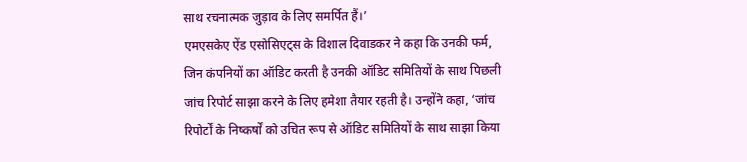साथ रचनात्मक जुड़ाव के लिए समर्पित हैं।’
एमएसकेए ऐंड एसोसिएट्स के विशाल दिवाडकर ने कहा कि उनकी फर्म, जिन कंपनियों का ऑडिट करती है उनकी ऑडिट समितियों के साथ पिछली जांच रिपोर्ट साझा करने के लिए हमेशा तैयार रहती है। उन्होंने कहा, ‘जांच रिपोर्टों के निष्कर्षों को उचित रूप से ऑडिट समितियों के साथ साझा किया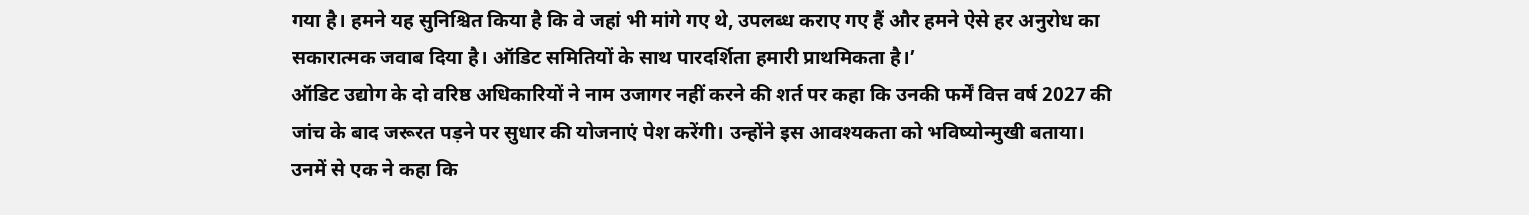गया है। हमने यह सुनिश्चित किया है कि वे जहां भी मांगे गए थे, उपलब्ध कराए गए हैं और हमने ऐसे हर अनुरोध का सकारात्मक जवाब दिया है। ऑडिट समितियों के साथ पारदर्शिता हमारी प्राथमिकता है।’
ऑडिट उद्योग के दो वरिष्ठ अधिकारियों ने नाम उजागर नहीं करने की शर्त पर कहा कि उनकी फर्में वित्त वर्ष 2027 की जांच के बाद जरूरत पड़ने पर सुधार की योजनाएं पेश करेंगी। उन्होंने इस आवश्यकता को भविष्योन्मुखी बताया। उनमें से एक ने कहा कि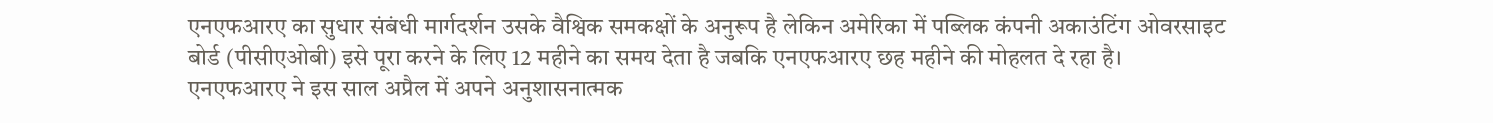एनएफआरए का सुधार संबंधी मार्गदर्शन उसके वैश्विक समकक्षों के अनुरूप है लेकिन अमेरिका में पब्लिक कंपनी अकाउंटिंग ओवरसाइट बोर्ड (पीसीएओबी) इसे पूरा करने के लिए 12 महीने का समय देता है जबकि एनएफआरए छह महीने की मोहलत दे रहा है।
एनएफआरए ने इस साल अप्रैल में अपने अनुशासनात्मक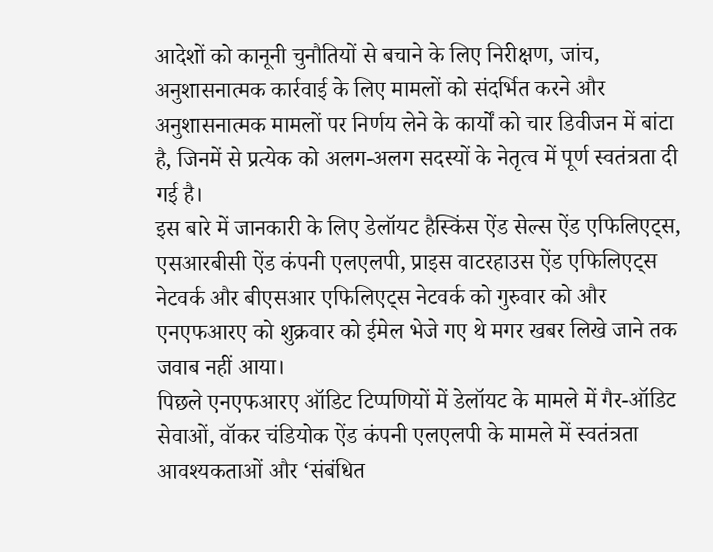आदेशों को कानूनी चुनौतियों से बचाने के लिए निरीक्षण, जांच, अनुशासनात्मक कार्रवाई के लिए मामलों को संदर्भित करने और अनुशासनात्मक मामलों पर निर्णय लेने के कार्यों को चार डिवीजन में बांटा है, जिनमें से प्रत्येक को अलग-अलग सदस्यों के नेतृत्व में पूर्ण स्वतंत्रता दी गई है।
इस बारे में जानकारी के लिए डेलॉयट हैस्किंस ऐंड सेल्स ऐंड एफिलिएट्स, एसआरबीसी ऐंड कंपनी एलएलपी, प्राइस वाटरहाउस ऐंड एफिलिएट्स नेटवर्क और बीएसआर एफिलिएट्स नेटवर्क को गुरुवार को और एनएफआरए को शुक्रवार को ईमेल भेजे गए थे मगर खबर लिखे जाने तक जवाब नहीं आया।
पिछले एनएफआरए ऑडिट टिप्पणियों में डेलॉयट के मामले में गैर-ऑडिट सेवाओं, वॉकर चंडियोक ऐंड कंपनी एलएलपी के मामले में स्वतंत्रता आवश्यकताओं और ‘संबंधित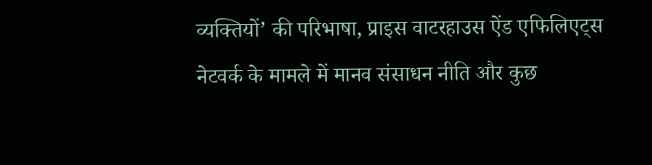व्यक्तियों’ की परिभाषा, प्राइस वाटरहाउस ऐंड एफिलिएट्स नेटवर्क के मामले में मानव संसाधन नीति और कुछ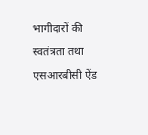भागीदारों की स्वतंत्रता तथा एसआरबीसी ऐंड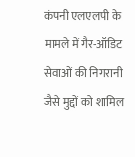कंपनी एलएलपी के मामले में गैर-ऑडिट सेवाओं की निगरानी जैसे मुद्दों को शामिल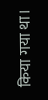किया गया था।